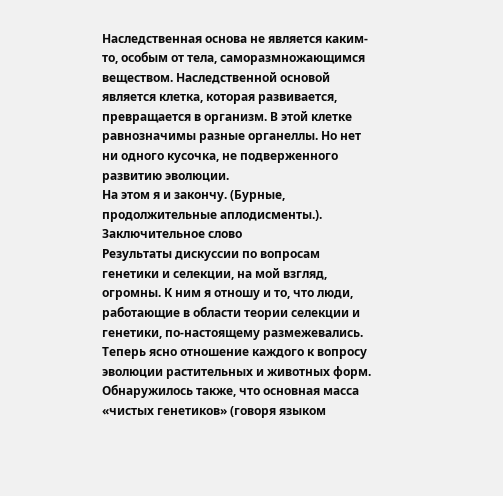Наследственная основа не является каким-то, особым от тела, саморазмножающимся веществом. Наследственной основой является клетка, которая развивается, превращается в организм. В этой клетке равнозначимы разные органеллы. Но нет ни одного кусочка, не подверженного развитию эволюции.
На этом я и закончу. (Бурные, продолжительные аплодисменты.).
Заключительное слово
Результаты дискуссии по вопросам генетики и селекции, на мой взгляд, огромны. К ним я отношу и то, что люди, работающие в области теории селекции и генетики, по-настоящему размежевались. Теперь ясно отношение каждого к вопросу эволюции растительных и животных форм.
Обнаружилось также, что основная масса «чистых генетиков» (говоря языком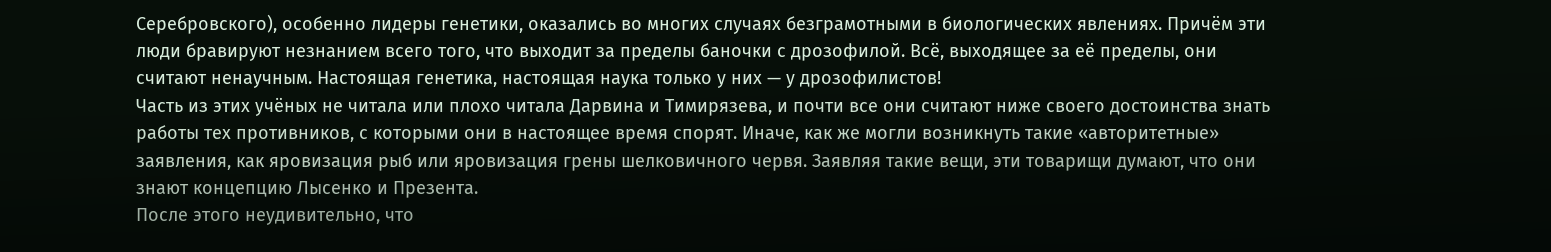Серебровского), особенно лидеры генетики, оказались во многих случаях безграмотными в биологических явлениях. Причём эти люди бравируют незнанием всего того, что выходит за пределы баночки с дрозофилой. Всё, выходящее за её пределы, они считают ненаучным. Настоящая генетика, настоящая наука только у них — у дрозофилистов!
Часть из этих учёных не читала или плохо читала Дарвина и Тимирязева, и почти все они считают ниже своего достоинства знать работы тех противников, с которыми они в настоящее время спорят. Иначе, как же могли возникнуть такие «авторитетные» заявления, как яровизация рыб или яровизация грены шелковичного червя. Заявляя такие вещи, эти товарищи думают, что они знают концепцию Лысенко и Презента.
После этого неудивительно, что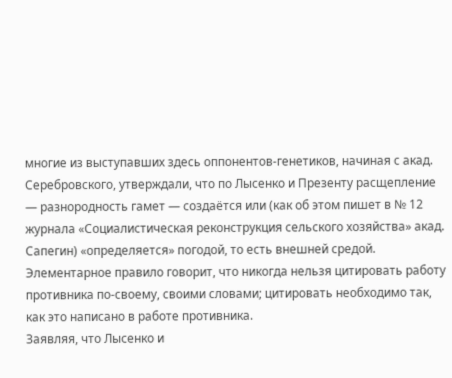многие из выступавших здесь оппонентов-генетиков, начиная с акад. Серебровского, утверждали, что по Лысенко и Презенту расщепление — разнородность гамет — создаётся или (как об этом пишет в № 12 журнала «Социалистическая реконструкция сельского хозяйства» акад. Сапегин) «определяется» погодой, то есть внешней средой.
Элементарное правило говорит, что никогда нельзя цитировать работу противника по-своему, своими словами; цитировать необходимо так, как это написано в работе противника.
Заявляя, что Лысенко и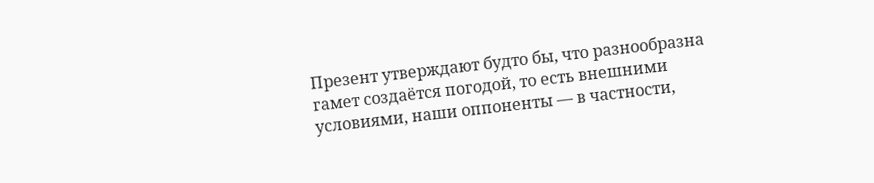Презент утверждают будто бы, что разнообразна гамет создаётся погодой, то есть внешними условиями, наши оппоненты — в частности,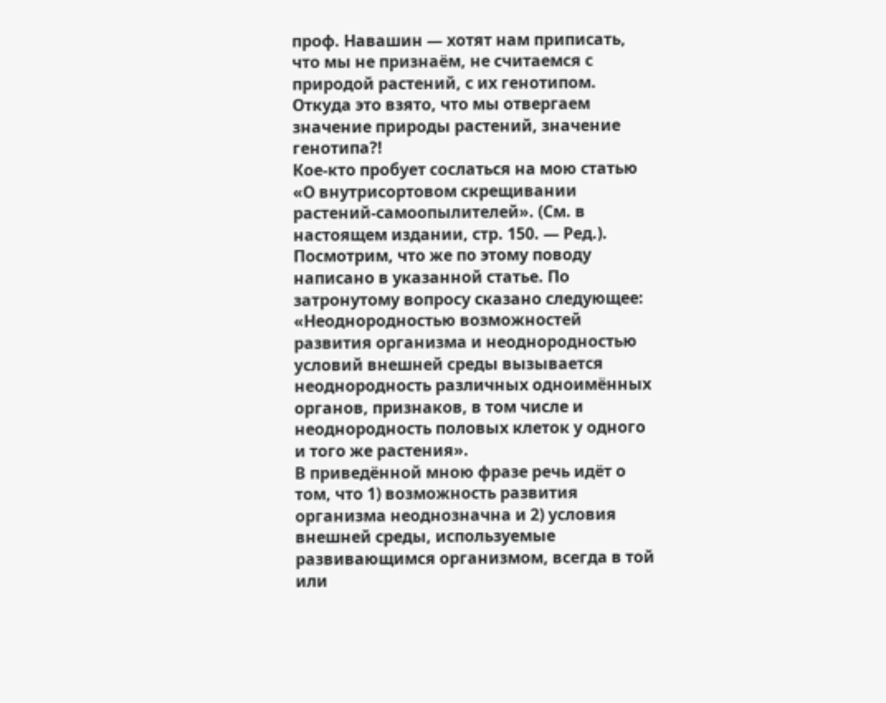проф. Навашин — хотят нам приписать, что мы не признаём, не считаемся с природой растений, с их генотипом. Откуда это взято, что мы отвергаем значение природы растений, значение генотипа?!
Кое-кто пробует сослаться на мою статью «О внутрисортовом скрещивании растений-самоопылителей». (См. в настоящем издании, стр. 150. — Ред.). Посмотрим, что же по этому поводу написано в указанной статье. По затронутому вопросу сказано следующее: «Неоднородностью возможностей развития организма и неоднородностью условий внешней среды вызывается неоднородность различных одноимённых органов, признаков, в том числе и неоднородность половых клеток у одного и того же растения».
В приведённой мною фразе речь идёт о том, что 1) возможность развития организма неоднозначна и 2) условия внешней среды, используемые развивающимся организмом, всегда в той или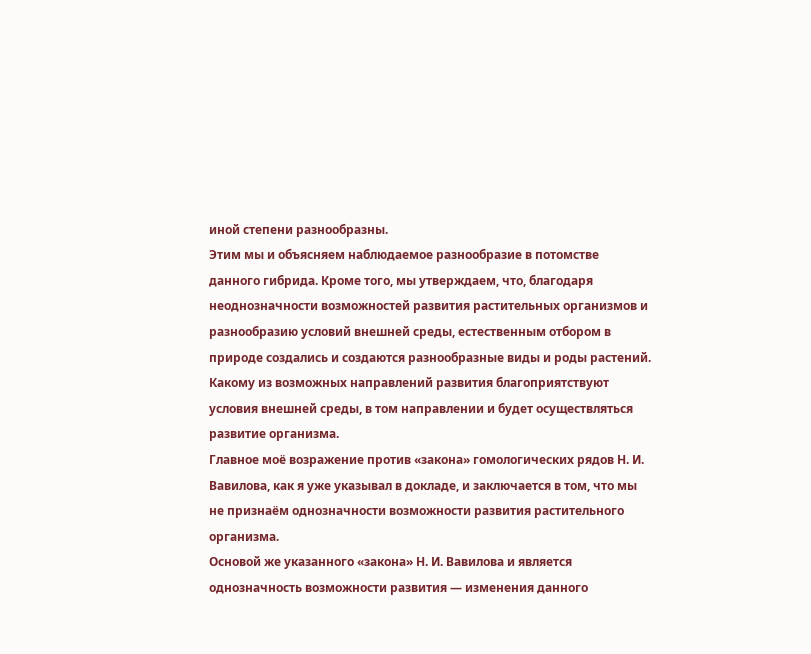иной степени разнообразны.
Этим мы и объясняем наблюдаемое разнообразие в потомстве данного гибрида. Кроме того, мы утверждаем, что, благодаря неоднозначности возможностей развития растительных организмов и разнообразию условий внешней среды, естественным отбором в природе создались и создаются разнообразные виды и роды растений.
Какому из возможных направлений развития благоприятствуют условия внешней среды, в том направлении и будет осуществляться развитие организма.
Главное моё возражение против «закона» гомологических рядов Н. И. Вавилова, как я уже указывал в докладе, и заключается в том, что мы не признаём однозначности возможности развития растительного организма.
Основой же указанного «закона» Н. И. Вавилова и является однозначность возможности развития — изменения данного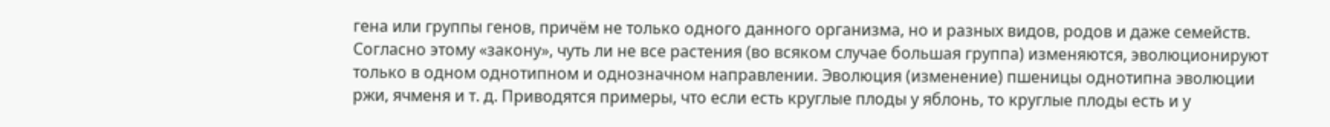гена или группы генов, причём не только одного данного организма, но и разных видов, родов и даже семейств. Согласно этому «закону», чуть ли не все растения (во всяком случае большая группа) изменяются, эволюционируют только в одном однотипном и однозначном направлении. Эволюция (изменение) пшеницы однотипна эволюции ржи, ячменя и т. д. Приводятся примеры, что если есть круглые плоды у яблонь, то круглые плоды есть и у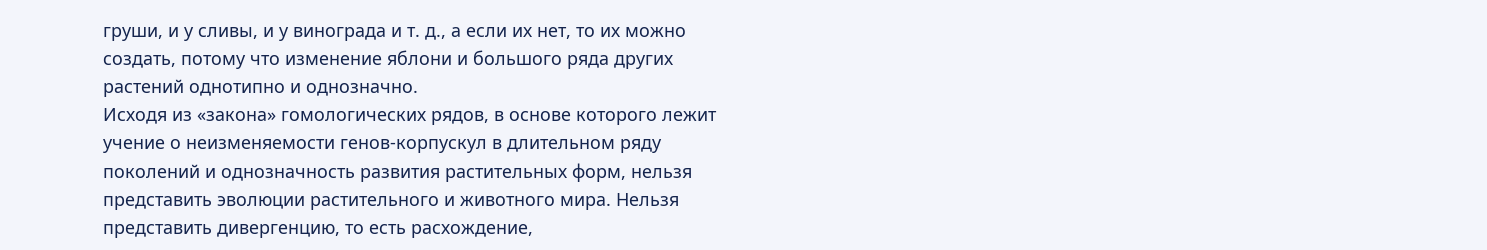груши, и у сливы, и у винограда и т. д., а если их нет, то их можно создать, потому что изменение яблони и большого ряда других растений однотипно и однозначно.
Исходя из «закона» гомологических рядов, в основе которого лежит учение о неизменяемости генов-корпускул в длительном ряду поколений и однозначность развития растительных форм, нельзя представить эволюции растительного и животного мира. Нельзя представить дивергенцию, то есть расхождение,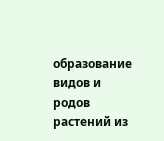образование видов и родов растений из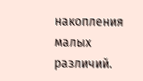накопления малых различий.